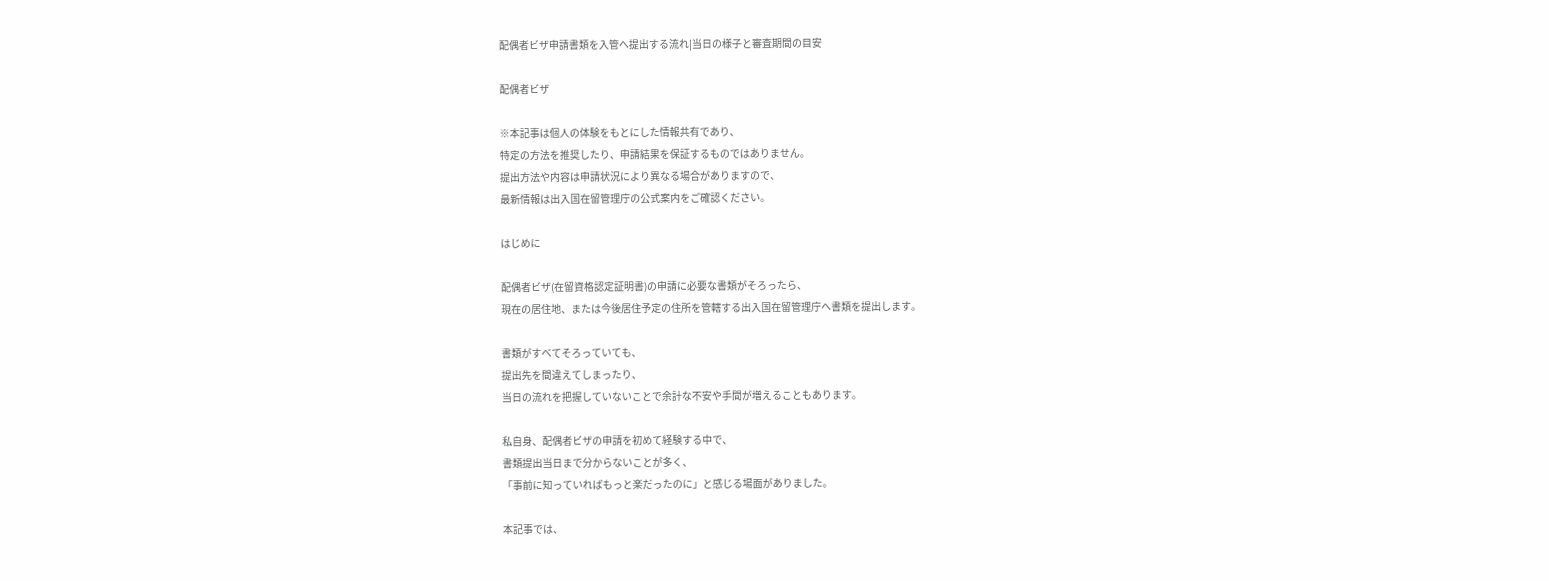配偶者ビザ申請書類を入管へ提出する流れ|当日の様子と審査期間の目安

配偶者ビザ

※本記事は個人の体験をもとにした情報共有であり、
特定の方法を推奨したり、申請結果を保証するものではありません。
提出方法や内容は申請状況により異なる場合がありますので、
最新情報は出入国在留管理庁の公式案内をご確認ください。

はじめに

配偶者ビザ(在留資格認定証明書)の申請に必要な書類がそろったら、
現在の居住地、または今後居住予定の住所を管轄する出入国在留管理庁へ書類を提出します。

書類がすべてそろっていても、
提出先を間違えてしまったり、
当日の流れを把握していないことで余計な不安や手間が増えることもあります。

私自身、配偶者ビザの申請を初めて経験する中で、
書類提出当日まで分からないことが多く、
「事前に知っていればもっと楽だったのに」と感じる場面がありました。

本記事では、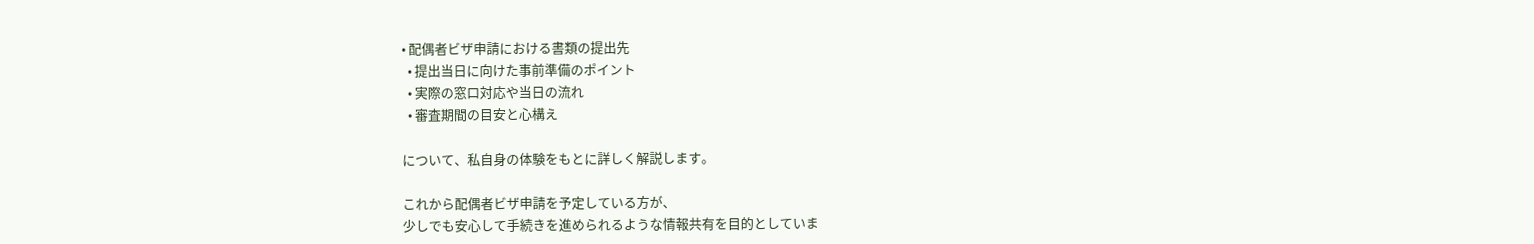• 配偶者ビザ申請における書類の提出先
  • 提出当日に向けた事前準備のポイント
  • 実際の窓口対応や当日の流れ
  • 審査期間の目安と心構え

について、私自身の体験をもとに詳しく解説します。

これから配偶者ビザ申請を予定している方が、
少しでも安心して手続きを進められるような情報共有を目的としていま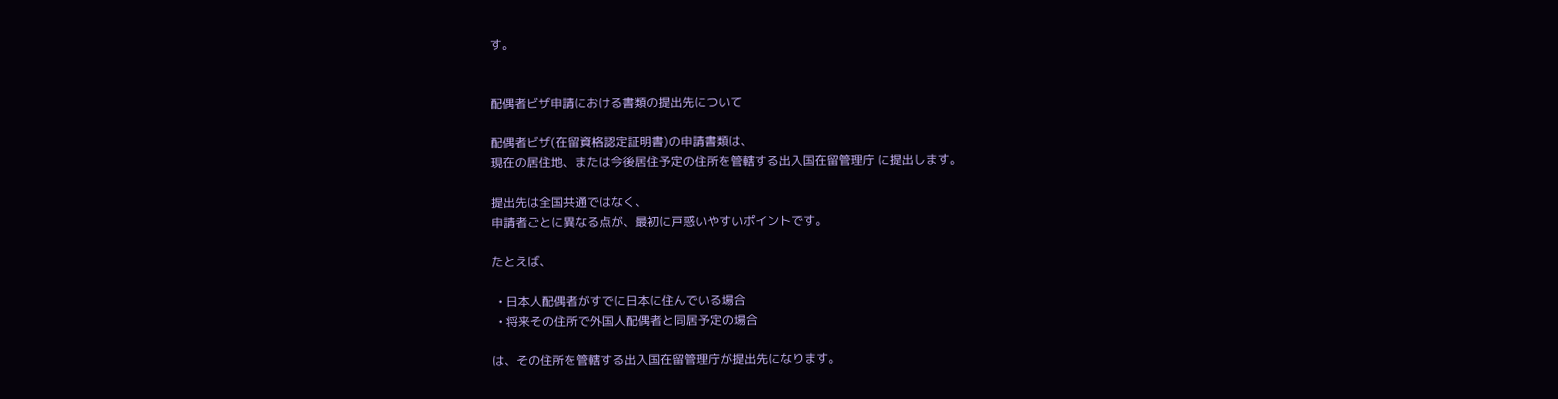す。


配偶者ビザ申請における書類の提出先について

配偶者ビザ(在留資格認定証明書)の申請書類は、
現在の居住地、または今後居住予定の住所を管轄する出入国在留管理庁 に提出します。

提出先は全国共通ではなく、
申請者ごとに異なる点が、最初に戸惑いやすいポイントです。

たとえば、

  • 日本人配偶者がすでに日本に住んでいる場合
  • 将来その住所で外国人配偶者と同居予定の場合

は、その住所を管轄する出入国在留管理庁が提出先になります。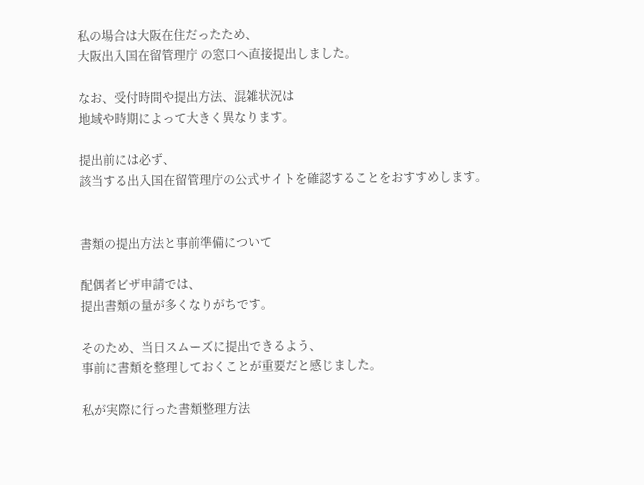私の場合は大阪在住だったため、
大阪出入国在留管理庁 の窓口へ直接提出しました。

なお、受付時間や提出方法、混雑状況は
地域や時期によって大きく異なります。

提出前には必ず、
該当する出入国在留管理庁の公式サイトを確認することをおすすめします。


書類の提出方法と事前準備について

配偶者ビザ申請では、
提出書類の量が多くなりがちです。

そのため、当日スムーズに提出できるよう、
事前に書類を整理しておくことが重要だと感じました。

私が実際に行った書類整理方法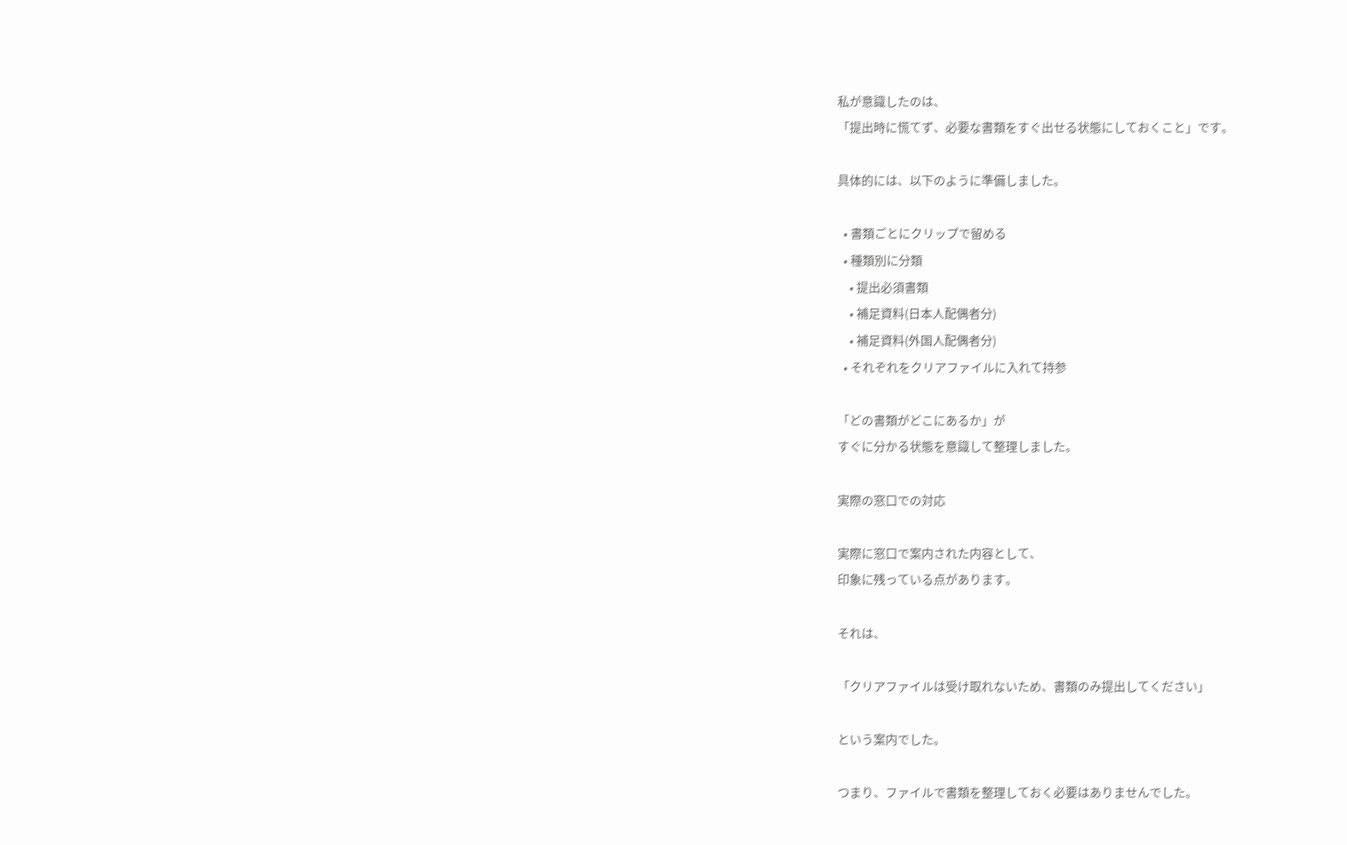私が意識したのは、
「提出時に慌てず、必要な書類をすぐ出せる状態にしておくこと」です。

具体的には、以下のように準備しました。

  • 書類ごとにクリップで留める
  • 種類別に分類
    • 提出必須書類
    • 補足資料(日本人配偶者分)
    • 補足資料(外国人配偶者分)
  • それぞれをクリアファイルに入れて持参

「どの書類がどこにあるか」が
すぐに分かる状態を意識して整理しました。

実際の窓口での対応

実際に窓口で案内された内容として、
印象に残っている点があります。

それは、

「クリアファイルは受け取れないため、書類のみ提出してください」

という案内でした。

つまり、ファイルで書類を整理しておく必要はありませんでした。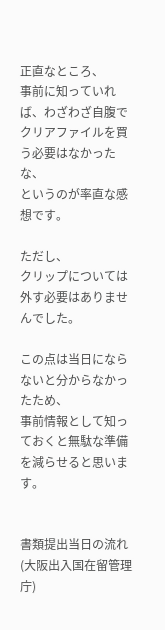正直なところ、
事前に知っていれば、わざわざ自腹でクリアファイルを買う必要はなかったな、
というのが率直な感想です。

ただし、
クリップについては外す必要はありませんでした。

この点は当日にならないと分からなかったため、
事前情報として知っておくと無駄な準備を減らせると思います。


書類提出当日の流れ(大阪出入国在留管理庁)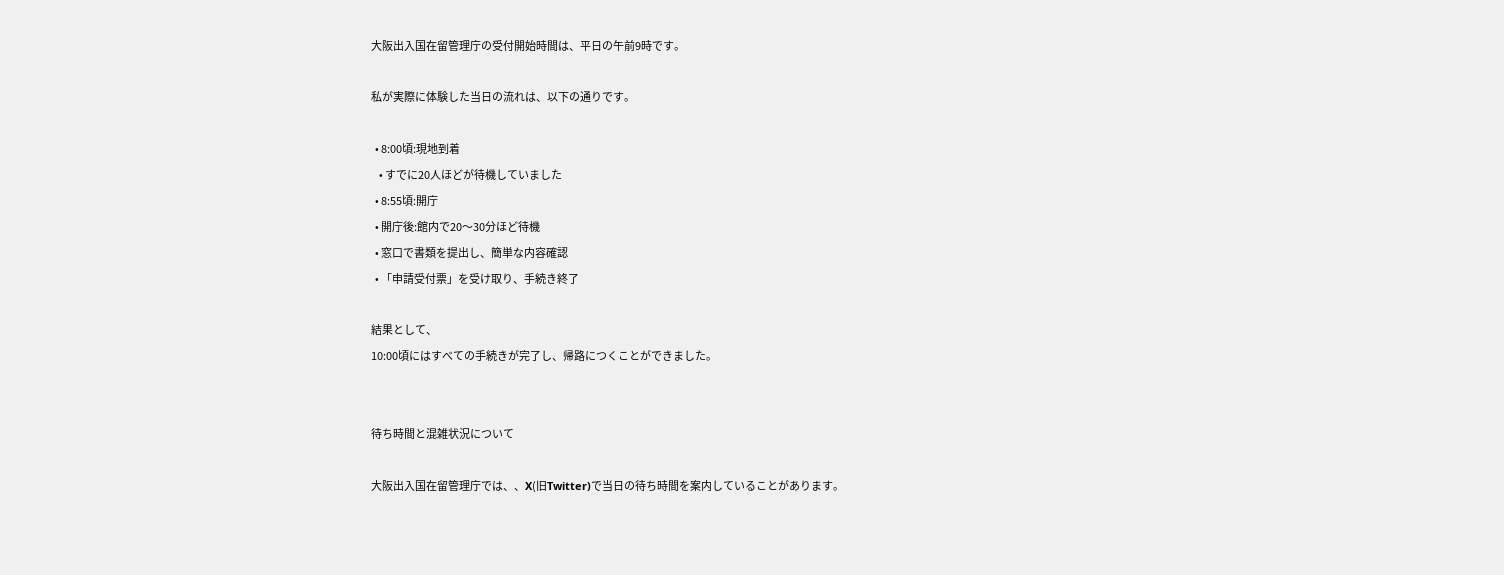大阪出入国在留管理庁の受付開始時間は、平日の午前9時です。

私が実際に体験した当日の流れは、以下の通りです。

  • 8:00頃:現地到着
    • すでに20人ほどが待機していました
  • 8:55頃:開庁
  • 開庁後:館内で20〜30分ほど待機
  • 窓口で書類を提出し、簡単な内容確認
  • 「申請受付票」を受け取り、手続き終了

結果として、
10:00頃にはすべての手続きが完了し、帰路につくことができました。


待ち時間と混雑状況について

大阪出入国在留管理庁では、、X(旧Twitter)で当日の待ち時間を案内していることがあります。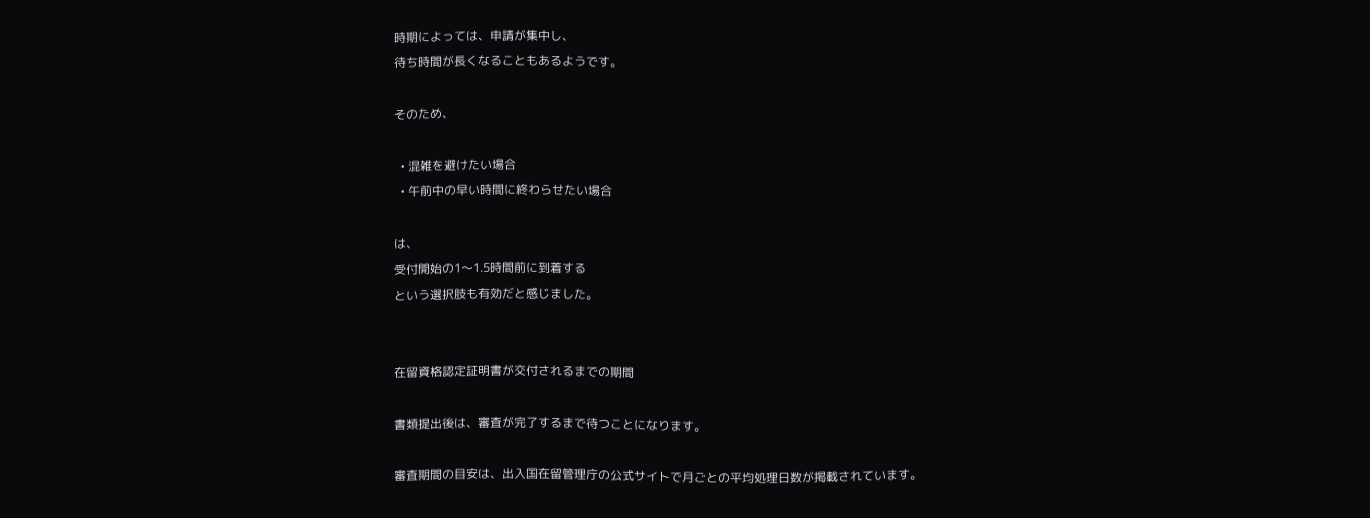時期によっては、申請が集中し、
待ち時間が長くなることもあるようです。

そのため、

  • 混雑を避けたい場合
  • 午前中の早い時間に終わらせたい場合

は、
受付開始の1〜1.5時間前に到着する
という選択肢も有効だと感じました。


在留資格認定証明書が交付されるまでの期間

書類提出後は、審査が完了するまで待つことになります。

審査期間の目安は、出入国在留管理庁の公式サイトで月ごとの平均処理日数が掲載されています。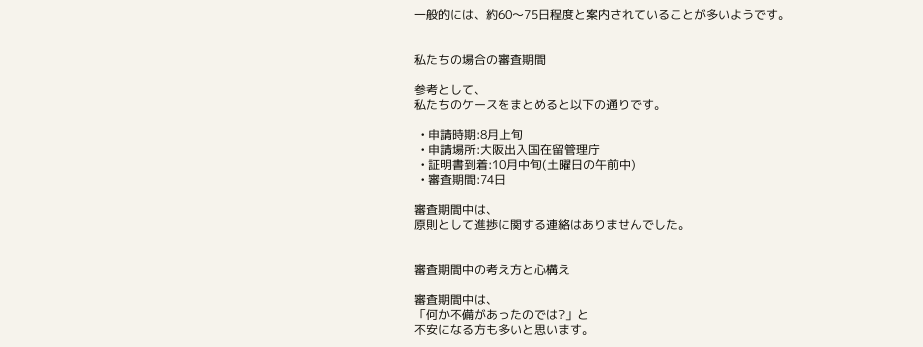一般的には、約60〜75日程度と案内されていることが多いようです。


私たちの場合の審査期間

参考として、
私たちのケースをまとめると以下の通りです。

  • 申請時期:8月上旬
  • 申請場所:大阪出入国在留管理庁
  • 証明書到着:10月中旬(土曜日の午前中)
  • 審査期間:74日

審査期間中は、
原則として進捗に関する連絡はありませんでした。


審査期間中の考え方と心構え

審査期間中は、
「何か不備があったのでは?」と
不安になる方も多いと思います。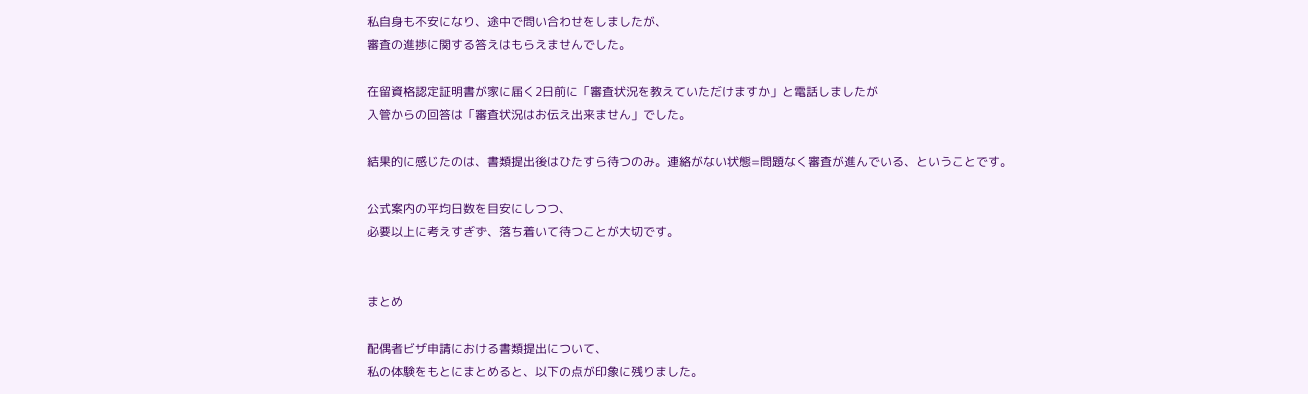私自身も不安になり、途中で問い合わせをしましたが、
審査の進捗に関する答えはもらえませんでした。

在留資格認定証明書が家に届く2日前に「審査状況を教えていただけますか」と電話しましたが
入管からの回答は「審査状況はお伝え出来ません」でした。

結果的に感じたのは、書類提出後はひたすら待つのみ。連絡がない状態=問題なく審査が進んでいる、ということです。

公式案内の平均日数を目安にしつつ、
必要以上に考えすぎず、落ち着いて待つことが大切です。


まとめ

配偶者ビザ申請における書類提出について、
私の体験をもとにまとめると、以下の点が印象に残りました。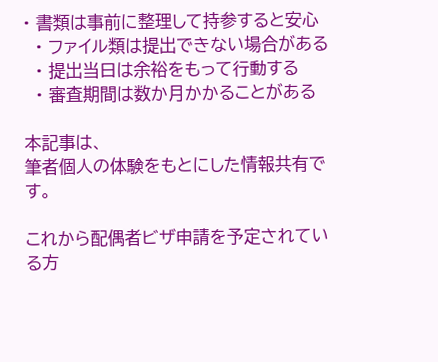• 書類は事前に整理して持参すると安心
  • ファイル類は提出できない場合がある
  • 提出当日は余裕をもって行動する
  • 審査期間は数か月かかることがある

本記事は、
筆者個人の体験をもとにした情報共有です。

これから配偶者ビザ申請を予定されている方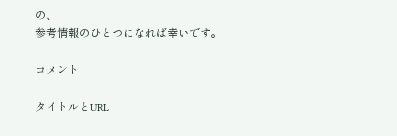の、
参考情報のひとつになれば幸いです。

コメント

タイトルとURL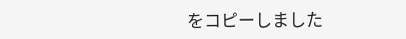をコピーしました